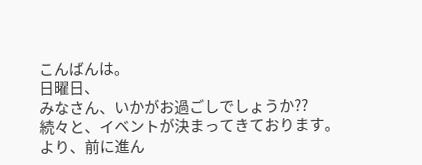こんばんは。
日曜日、
みなさん、いかがお過ごしでしょうか??
続々と、イベントが決まってきております。
より、前に進ん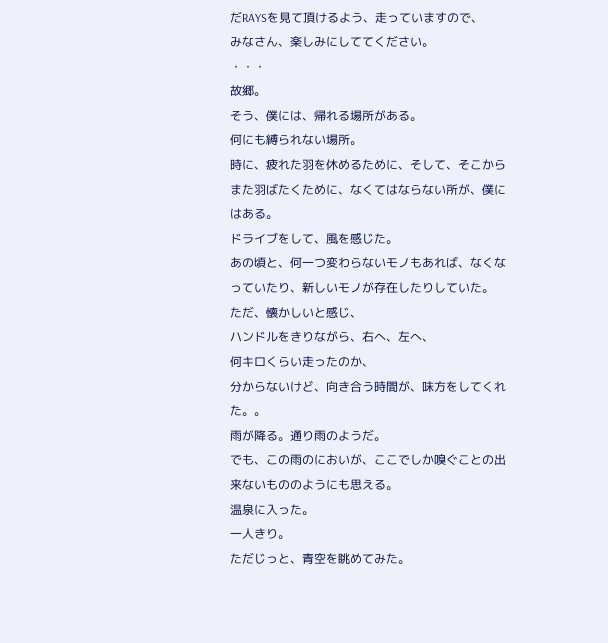だRAYSを見て頂けるよう、走っていますので、
みなさん、楽しみにしててください。
・・・
故郷。
そう、僕には、帰れる場所がある。
何にも縛られない場所。
時に、疲れた羽を休めるために、そして、そこからまた羽ばたくために、なくてはならない所が、僕にはある。
ドライブをして、風を感じた。
あの頃と、何一つ変わらないモノもあれば、なくなっていたり、新しいモノが存在したりしていた。
ただ、懐かしいと感じ、
ハンドルをきりながら、右へ、左へ、
何キロくらい走ったのか、
分からないけど、向き合う時間が、味方をしてくれた。。
雨が降る。通り雨のようだ。
でも、この雨のにおいが、ここでしか嗅ぐことの出来ないもののようにも思える。
温泉に入った。
一人きり。
ただじっと、青空を眺めてみた。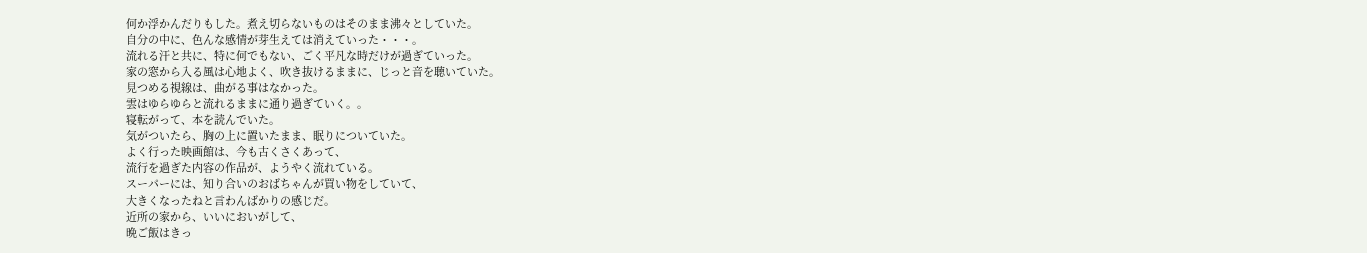何か浮かんだりもした。煮え切らないものはそのまま沸々としていた。
自分の中に、色んな感情が芽生えては消えていった・・・。
流れる汗と共に、特に何でもない、ごく平凡な時だけが過ぎていった。
家の窓から入る風は心地よく、吹き抜けるままに、じっと音を聴いていた。
見つめる視線は、曲がる事はなかった。
雲はゆらゆらと流れるままに通り過ぎていく。。
寝転がって、本を読んでいた。
気がついたら、胸の上に置いたまま、眠りについていた。
よく行った映画館は、今も古くさくあって、
流行を過ぎた内容の作品が、ようやく流れている。
スーパーには、知り合いのおばちゃんが買い物をしていて、
大きくなったねと言わんばかりの感じだ。
近所の家から、いいにおいがして、
晩ご飯はきっ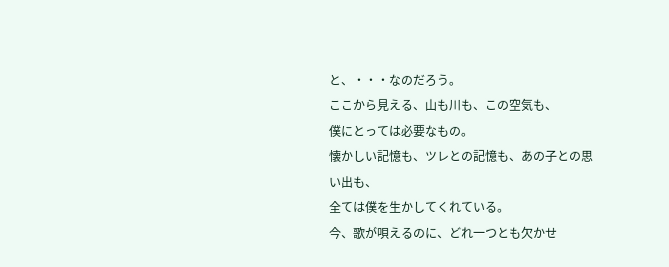と、・・・なのだろう。
ここから見える、山も川も、この空気も、
僕にとっては必要なもの。
懐かしい記憶も、ツレとの記憶も、あの子との思い出も、
全ては僕を生かしてくれている。
今、歌が唄えるのに、どれ一つとも欠かせ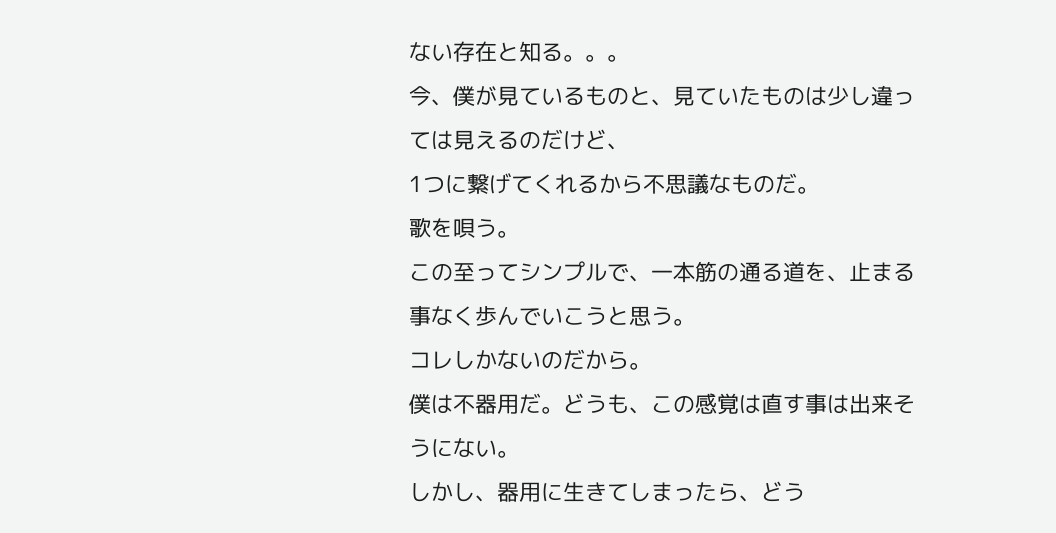ない存在と知る。。。
今、僕が見ているものと、見ていたものは少し違っては見えるのだけど、
1つに繋げてくれるから不思議なものだ。
歌を唄う。
この至ってシンプルで、一本筋の通る道を、止まる事なく歩んでいこうと思う。
コレしかないのだから。
僕は不器用だ。どうも、この感覚は直す事は出来そうにない。
しかし、器用に生きてしまったら、どう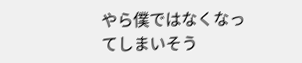やら僕ではなくなってしまいそう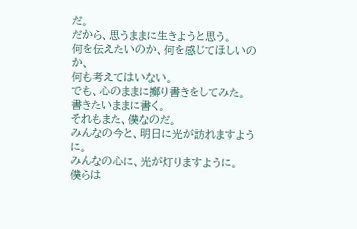だ。
だから、思うままに生きようと思う。
何を伝えたいのか、何を感じてほしいのか、
何も考えてはいない。
でも、心のままに擲り書きをしてみた。
書きたいままに書く。
それもまた、僕なのだ。
みんなの今と、明日に光が訪れますように。
みんなの心に、光が灯りますように。
僕らは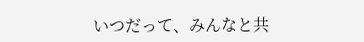いつだって、みんなと共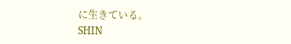に生きている。
SHIN